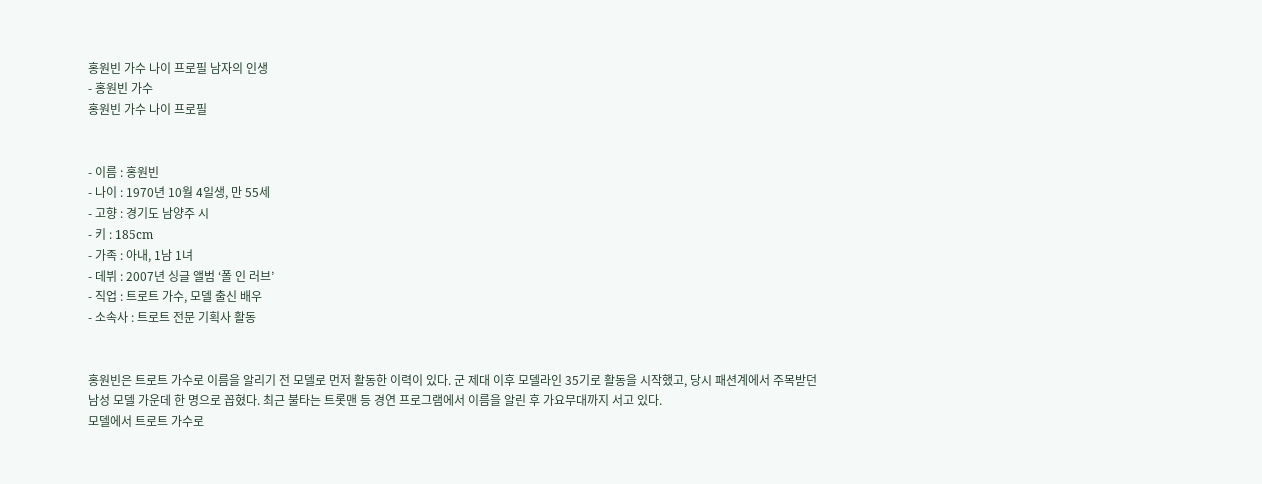홍원빈 가수 나이 프로필 남자의 인생
- 홍원빈 가수
홍원빈 가수 나이 프로필


- 이름 : 홍원빈
- 나이 : 1970년 10월 4일생, 만 55세
- 고향 : 경기도 남양주 시
- 키 : 185cm
- 가족 : 아내, 1남 1녀
- 데뷔 : 2007년 싱글 앨범 ‘폴 인 러브’
- 직업 : 트로트 가수, 모델 출신 배우
- 소속사 : 트로트 전문 기획사 활동


홍원빈은 트로트 가수로 이름을 알리기 전 모델로 먼저 활동한 이력이 있다. 군 제대 이후 모델라인 35기로 활동을 시작했고, 당시 패션계에서 주목받던 남성 모델 가운데 한 명으로 꼽혔다. 최근 불타는 트롯맨 등 경연 프로그램에서 이름을 알린 후 가요무대까지 서고 있다.
모델에서 트로트 가수로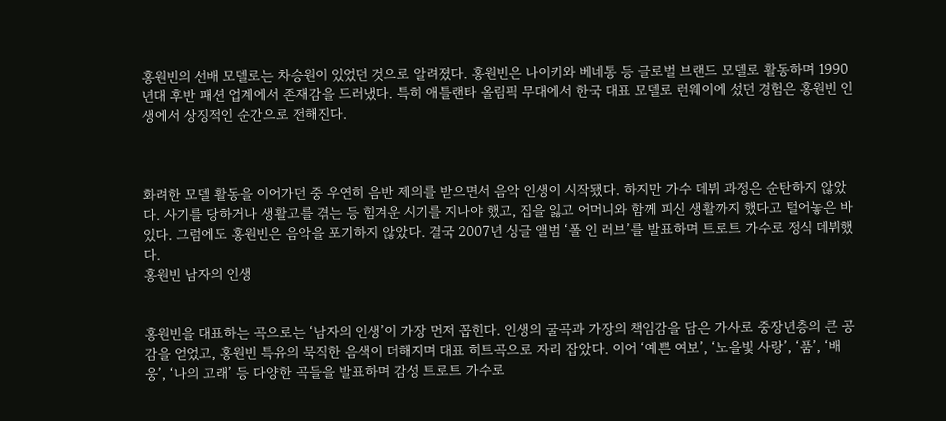홍원빈의 선배 모델로는 차승원이 있었던 것으로 알려졌다. 홍원빈은 나이키와 베네통 등 글로벌 브랜드 모델로 활동하며 1990년대 후반 패션 업계에서 존재감을 드러냈다. 특히 애틀랜타 올림픽 무대에서 한국 대표 모델로 런웨이에 섰던 경험은 홍원빈 인생에서 상징적인 순간으로 전해진다.



화려한 모델 활동을 이어가던 중 우연히 음반 제의를 받으면서 음악 인생이 시작됐다. 하지만 가수 데뷔 과정은 순탄하지 않았다. 사기를 당하거나 생활고를 겪는 등 힘겨운 시기를 지나야 했고, 집을 잃고 어머니와 함께 피신 생활까지 했다고 털어놓은 바 있다. 그럼에도 홍원빈은 음악을 포기하지 않았다. 결국 2007년 싱글 앨범 ‘폴 인 러브’를 발표하며 트로트 가수로 정식 데뷔했다.
홍원빈 남자의 인생


홍원빈을 대표하는 곡으로는 ‘남자의 인생’이 가장 먼저 꼽힌다. 인생의 굴곡과 가장의 책임감을 담은 가사로 중장년층의 큰 공감을 얻었고, 홍원빈 특유의 묵직한 음색이 더해지며 대표 히트곡으로 자리 잡았다. 이어 ‘예쁜 여보’, ‘노을빛 사랑’, ‘품’, ‘배웅’, ‘나의 고래’ 등 다양한 곡들을 발표하며 감성 트로트 가수로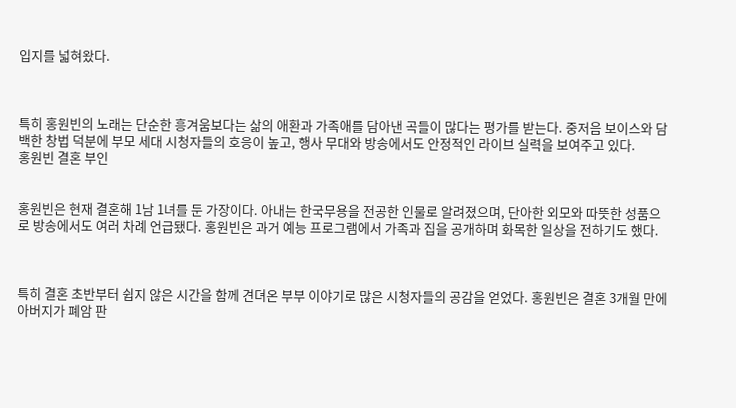입지를 넓혀왔다.



특히 홍원빈의 노래는 단순한 흥겨움보다는 삶의 애환과 가족애를 담아낸 곡들이 많다는 평가를 받는다. 중저음 보이스와 담백한 창법 덕분에 부모 세대 시청자들의 호응이 높고, 행사 무대와 방송에서도 안정적인 라이브 실력을 보여주고 있다.
홍원빈 결혼 부인


홍원빈은 현재 결혼해 1남 1녀를 둔 가장이다. 아내는 한국무용을 전공한 인물로 알려졌으며, 단아한 외모와 따뜻한 성품으로 방송에서도 여러 차례 언급됐다. 홍원빈은 과거 예능 프로그램에서 가족과 집을 공개하며 화목한 일상을 전하기도 했다.



특히 결혼 초반부터 쉽지 않은 시간을 함께 견뎌온 부부 이야기로 많은 시청자들의 공감을 얻었다. 홍원빈은 결혼 3개월 만에 아버지가 폐암 판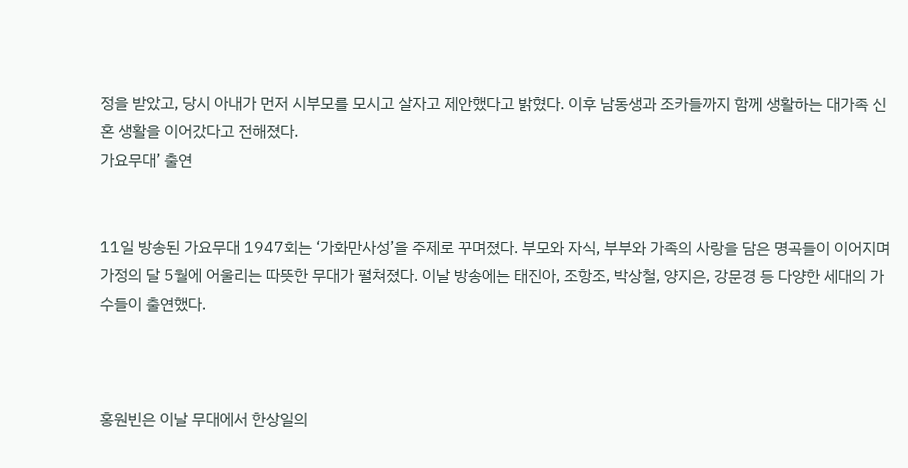정을 받았고, 당시 아내가 먼저 시부모를 모시고 살자고 제안했다고 밝혔다. 이후 남동생과 조카들까지 함께 생활하는 대가족 신혼 생활을 이어갔다고 전해졌다.
가요무대’ 출연


11일 방송된 가요무대 1947회는 ‘가화만사성’을 주제로 꾸며졌다. 부모와 자식, 부부와 가족의 사랑을 담은 명곡들이 이어지며 가정의 달 5월에 어울리는 따뜻한 무대가 펼쳐졌다. 이날 방송에는 태진아, 조항조, 박상철, 양지은, 강문경 등 다양한 세대의 가수들이 출연했다.



홍원빈은 이날 무대에서 한상일의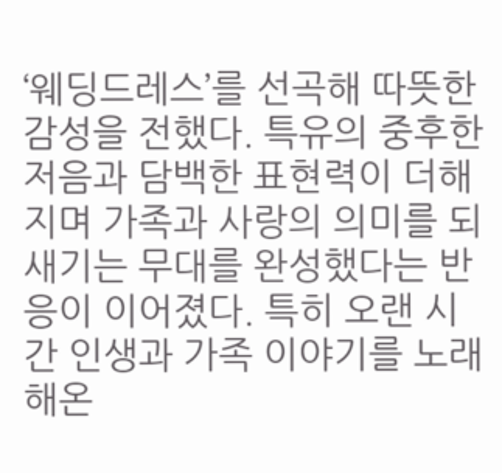‘웨딩드레스’를 선곡해 따뜻한 감성을 전했다. 특유의 중후한 저음과 담백한 표현력이 더해지며 가족과 사랑의 의미를 되새기는 무대를 완성했다는 반응이 이어졌다. 특히 오랜 시간 인생과 가족 이야기를 노래해온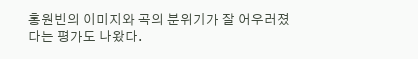홍원빈의 이미지와 곡의 분위기가 잘 어우러졌다는 평가도 나왔다.